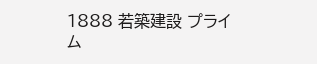1888 若築建設 プライム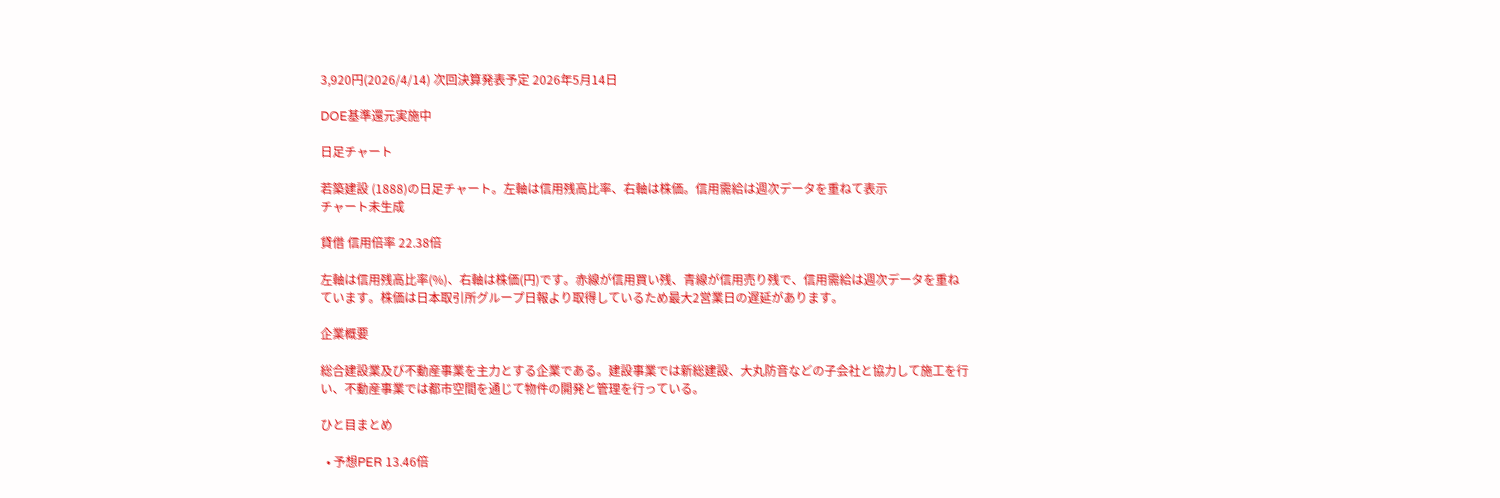3,920円(2026/4/14) 次回決算発表予定 2026年5月14日

DOE基準還元実施中

日足チャート

若築建設 (1888)の日足チャート。左軸は信用残高比率、右軸は株価。信用需給は週次データを重ねて表示
チャート未生成

貸借 信用倍率 22.38倍

左軸は信用残高比率(%)、右軸は株価(円)です。赤線が信用買い残、青線が信用売り残で、信用需給は週次データを重ねています。株価は日本取引所グループ日報より取得しているため最大2営業日の遅延があります。

企業概要

総合建設業及び不動産事業を主力とする企業である。建設事業では新総建設、大丸防音などの子会社と協力して施工を行い、不動産事業では都市空間を通じて物件の開発と管理を行っている。

ひと目まとめ

  • 予想PER 13.46倍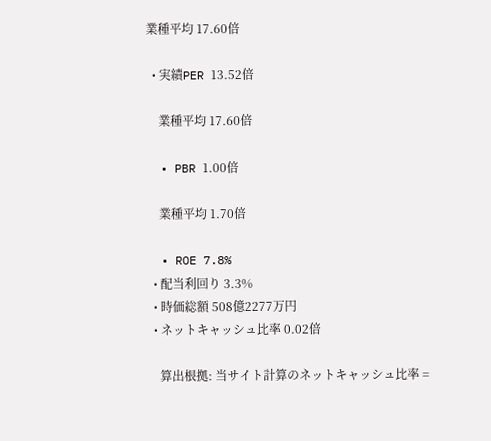業種平均 17.60倍

  • 実績PER 13.52倍

    業種平均 17.60倍

  • PBR 1.00倍

    業種平均 1.70倍

  • ROE 7.8%
  • 配当利回り 3.3%
  • 時価総額 508億2277万円
  • ネットキャッシュ比率 0.02倍

    算出根拠: 当サイト計算のネットキャッシュ比率 =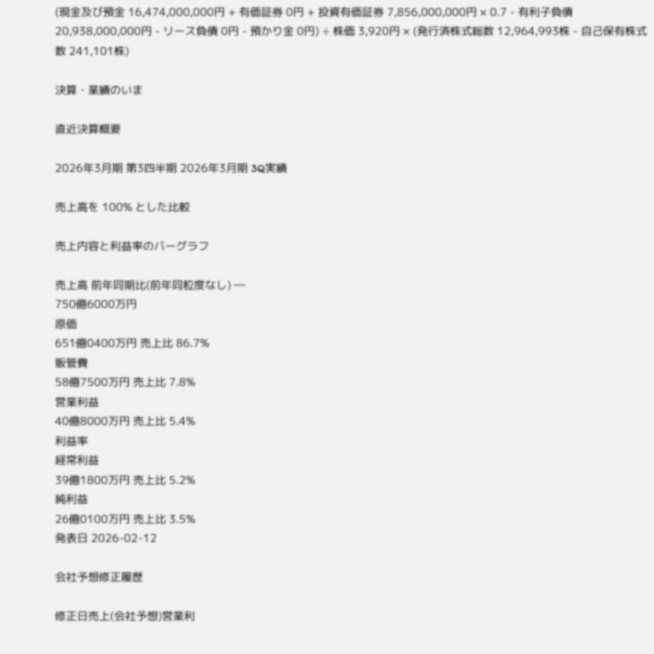(現金及び預金 16,474,000,000円 + 有価証券 0円 + 投資有価証券 7,856,000,000円 × 0.7 - 有利子負債 20,938,000,000円 - リース負債 0円 - 預かり金 0円) ÷ 株価 3,920円 × (発行済株式総数 12,964,993株 - 自己保有株式数 241,101株)

決算・業績のいま

直近決算概要

2026年3月期 第3四半期 2026年3月期 3Q実績

売上高を 100% とした比較

売上内容と利益率のバーグラフ

売上高 前年同期比(前年同粒度なし) ―
750億6000万円
原価
651億0400万円 売上比 86.7%
販管費
58億7500万円 売上比 7.8%
営業利益
40億8000万円 売上比 5.4%
利益率
経常利益
39億1800万円 売上比 5.2%
純利益
26億0100万円 売上比 3.5%
発表日 2026-02-12

会社予想修正履歴

修正日売上(会社予想)営業利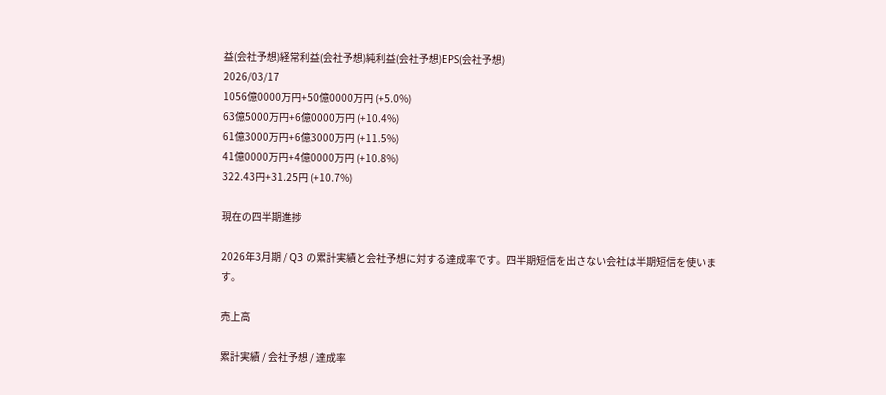益(会社予想)経常利益(会社予想)純利益(会社予想)EPS(会社予想)
2026/03/17
1056億0000万円+50億0000万円 (+5.0%)
63億5000万円+6億0000万円 (+10.4%)
61億3000万円+6億3000万円 (+11.5%)
41億0000万円+4億0000万円 (+10.8%)
322.43円+31.25円 (+10.7%)

現在の四半期進捗

2026年3月期 / Q3 の累計実績と会社予想に対する達成率です。四半期短信を出さない会社は半期短信を使います。

売上高

累計実績 / 会社予想 / 達成率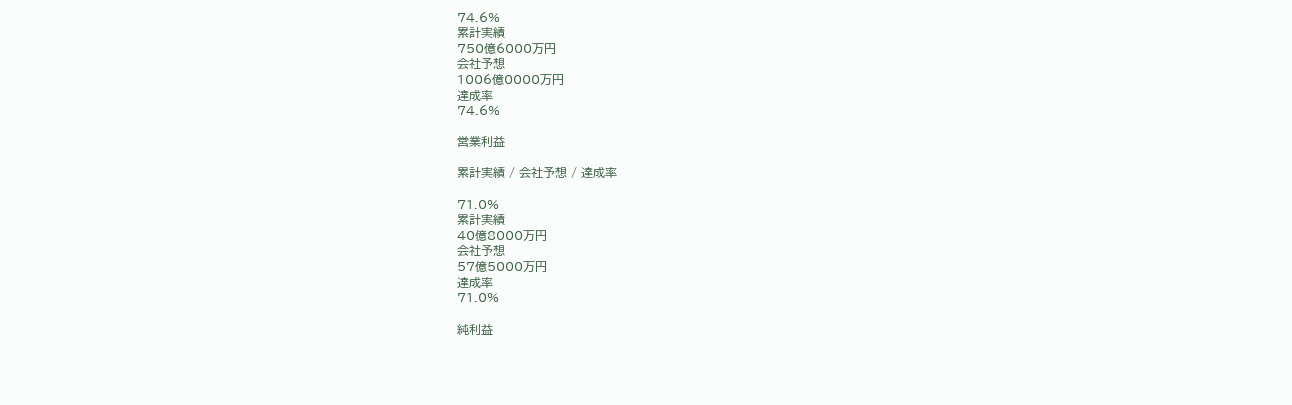74.6%
累計実績
750億6000万円
会社予想
1006億0000万円
達成率
74.6%

営業利益

累計実績 / 会社予想 / 達成率

71.0%
累計実績
40億8000万円
会社予想
57億5000万円
達成率
71.0%

純利益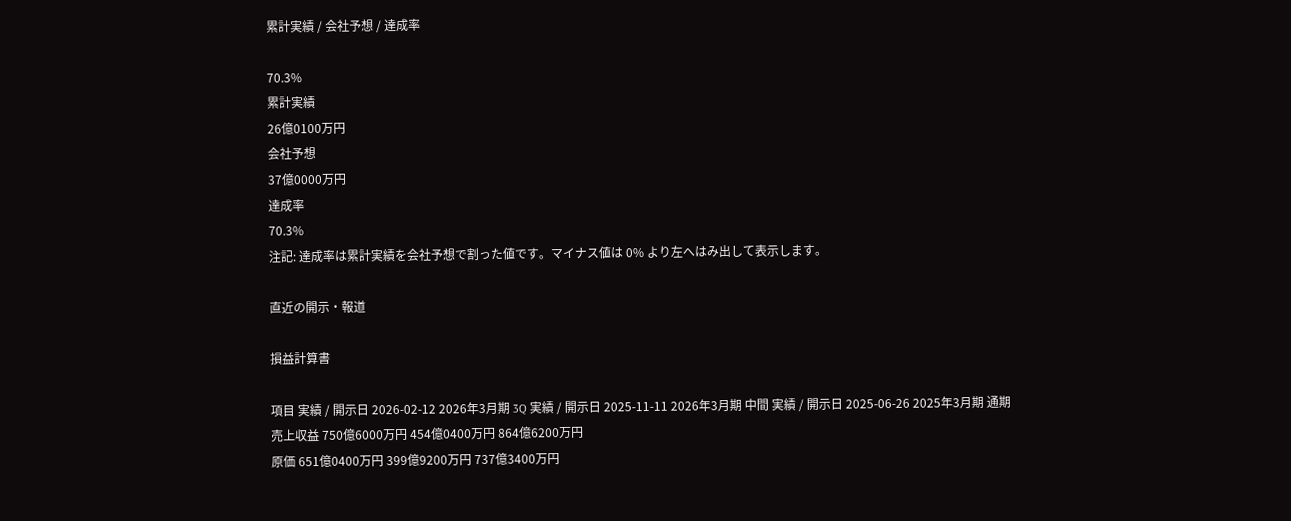累計実績 / 会社予想 / 達成率

70.3%
累計実績
26億0100万円
会社予想
37億0000万円
達成率
70.3%
注記: 達成率は累計実績を会社予想で割った値です。マイナス値は 0% より左へはみ出して表示します。

直近の開示・報道

損益計算書

項目 実績 / 開示日 2026-02-12 2026年3月期 3Q 実績 / 開示日 2025-11-11 2026年3月期 中間 実績 / 開示日 2025-06-26 2025年3月期 通期
売上収益 750億6000万円 454億0400万円 864億6200万円
原価 651億0400万円 399億9200万円 737億3400万円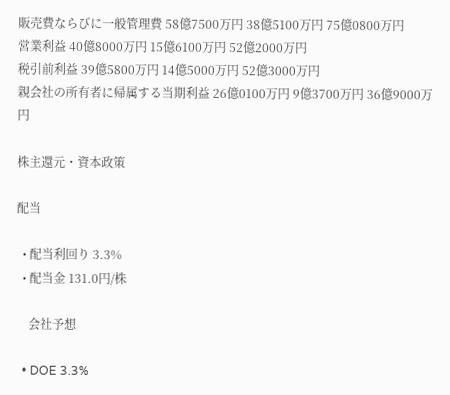販売費ならびに一般管理費 58億7500万円 38億5100万円 75億0800万円
営業利益 40億8000万円 15億6100万円 52億2000万円
税引前利益 39億5800万円 14億5000万円 52億3000万円
親会社の所有者に帰属する当期利益 26億0100万円 9億3700万円 36億9000万円

株主還元・資本政策

配当

  • 配当利回り 3.3%
  • 配当金 131.0円/株

    会社予想

  • DOE 3.3%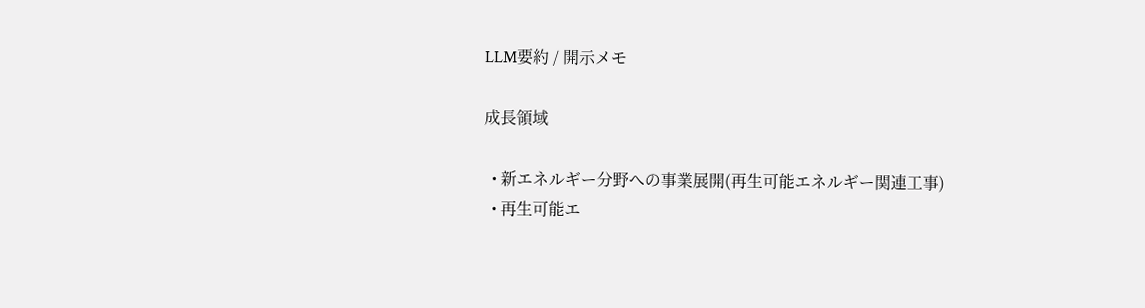LLM要約 / 開示メモ

成長領域

  • 新エネルギー分野への事業展開(再生可能エネルギー関連工事)
  • 再生可能エ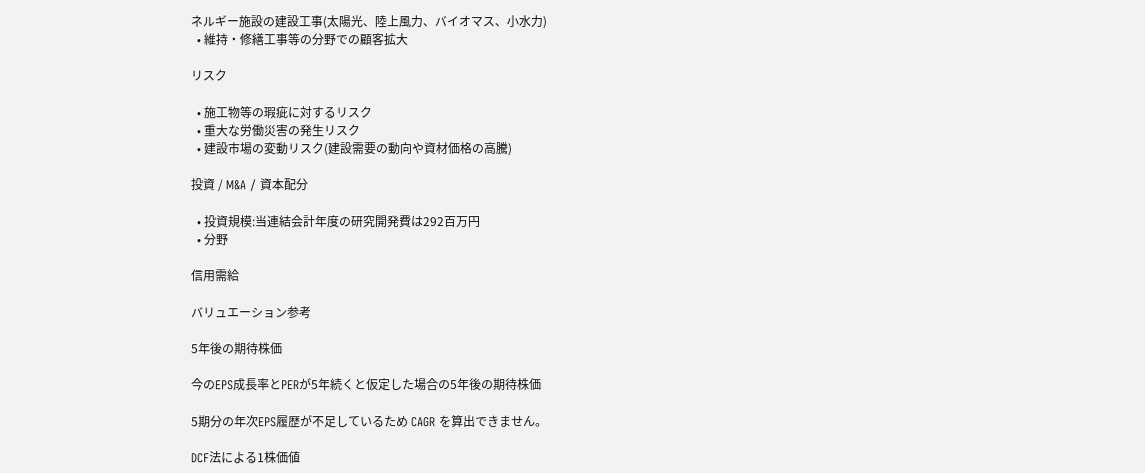ネルギー施設の建設工事(太陽光、陸上風力、バイオマス、小水力)
  • 維持・修繕工事等の分野での顧客拡大

リスク

  • 施工物等の瑕疵に対するリスク
  • 重大な労働災害の発生リスク
  • 建設市場の変動リスク(建設需要の動向や資材価格の高騰)

投資 / M&A / 資本配分

  • 投資規模:当連結会計年度の研究開発費は292百万円
  • 分野

信用需給

バリュエーション参考

5年後の期待株価

今のEPS成長率とPERが5年続くと仮定した場合の5年後の期待株価

5期分の年次EPS履歴が不足しているため CAGR を算出できません。

DCF法による1株価値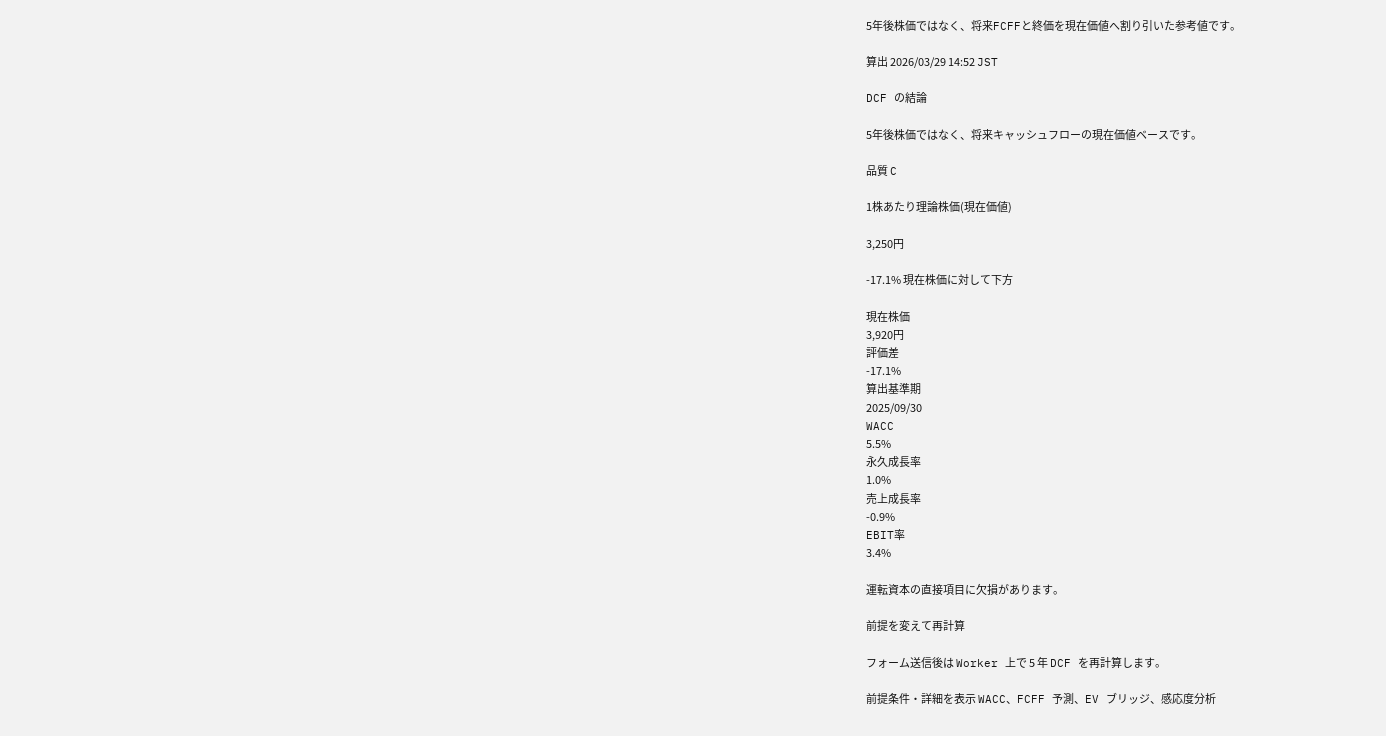5年後株価ではなく、将来FCFFと終価を現在価値へ割り引いた参考値です。

算出 2026/03/29 14:52 JST

DCF の結論

5年後株価ではなく、将来キャッシュフローの現在価値ベースです。

品質 C

1株あたり理論株価(現在価値)

3,250円

-17.1% 現在株価に対して下方

現在株価
3,920円
評価差
-17.1%
算出基準期
2025/09/30
WACC
5.5%
永久成長率
1.0%
売上成長率
-0.9%
EBIT率
3.4%

運転資本の直接項目に欠損があります。

前提を変えて再計算

フォーム送信後は Worker 上で 5 年 DCF を再計算します。

前提条件・詳細を表示 WACC、FCFF 予測、EV ブリッジ、感応度分析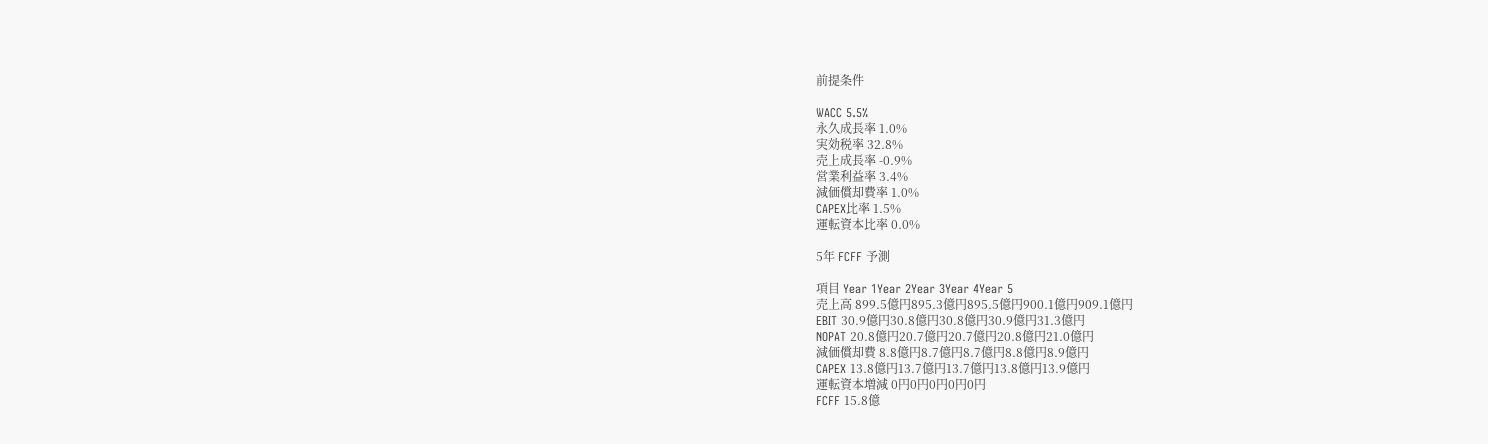前提条件

WACC 5.5%
永久成長率 1.0%
実効税率 32.8%
売上成長率 -0.9%
営業利益率 3.4%
減価償却費率 1.0%
CAPEX比率 1.5%
運転資本比率 0.0%

5年 FCFF 予測

項目 Year 1Year 2Year 3Year 4Year 5
売上高 899.5億円895.3億円895.5億円900.1億円909.1億円
EBIT 30.9億円30.8億円30.8億円30.9億円31.3億円
NOPAT 20.8億円20.7億円20.7億円20.8億円21.0億円
減価償却費 8.8億円8.7億円8.7億円8.8億円8.9億円
CAPEX 13.8億円13.7億円13.7億円13.8億円13.9億円
運転資本増減 0円0円0円0円0円
FCFF 15.8億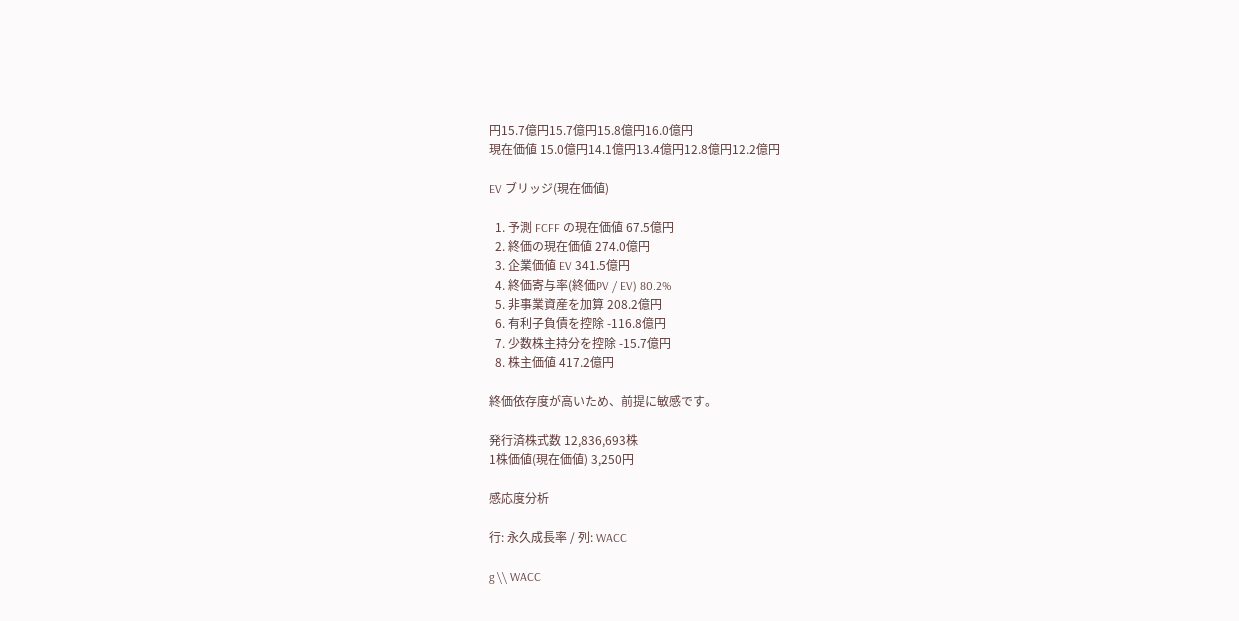円15.7億円15.7億円15.8億円16.0億円
現在価値 15.0億円14.1億円13.4億円12.8億円12.2億円

EV ブリッジ(現在価値)

  1. 予測 FCFF の現在価値 67.5億円
  2. 終価の現在価値 274.0億円
  3. 企業価値 EV 341.5億円
  4. 終価寄与率(終価PV / EV) 80.2%
  5. 非事業資産を加算 208.2億円
  6. 有利子負債を控除 -116.8億円
  7. 少数株主持分を控除 -15.7億円
  8. 株主価値 417.2億円

終価依存度が高いため、前提に敏感です。

発行済株式数 12,836,693株
1株価値(現在価値) 3,250円

感応度分析

行: 永久成長率 / 列: WACC

g \\ WACC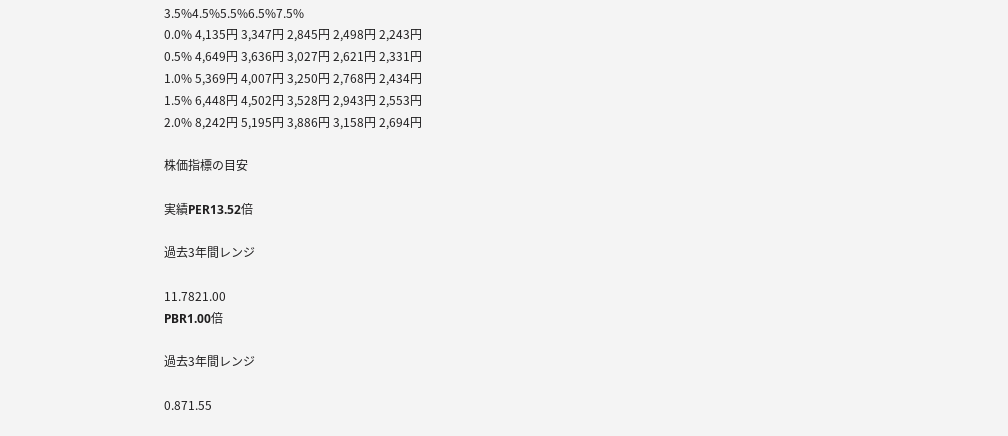3.5%4.5%5.5%6.5%7.5%
0.0% 4,135円 3,347円 2,845円 2,498円 2,243円
0.5% 4,649円 3,636円 3,027円 2,621円 2,331円
1.0% 5,369円 4,007円 3,250円 2,768円 2,434円
1.5% 6,448円 4,502円 3,528円 2,943円 2,553円
2.0% 8,242円 5,195円 3,886円 3,158円 2,694円

株価指標の目安

実績PER13.52倍

過去3年間レンジ

11.7821.00
PBR1.00倍

過去3年間レンジ

0.871.55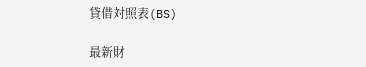貸借対照表(BS)

最新財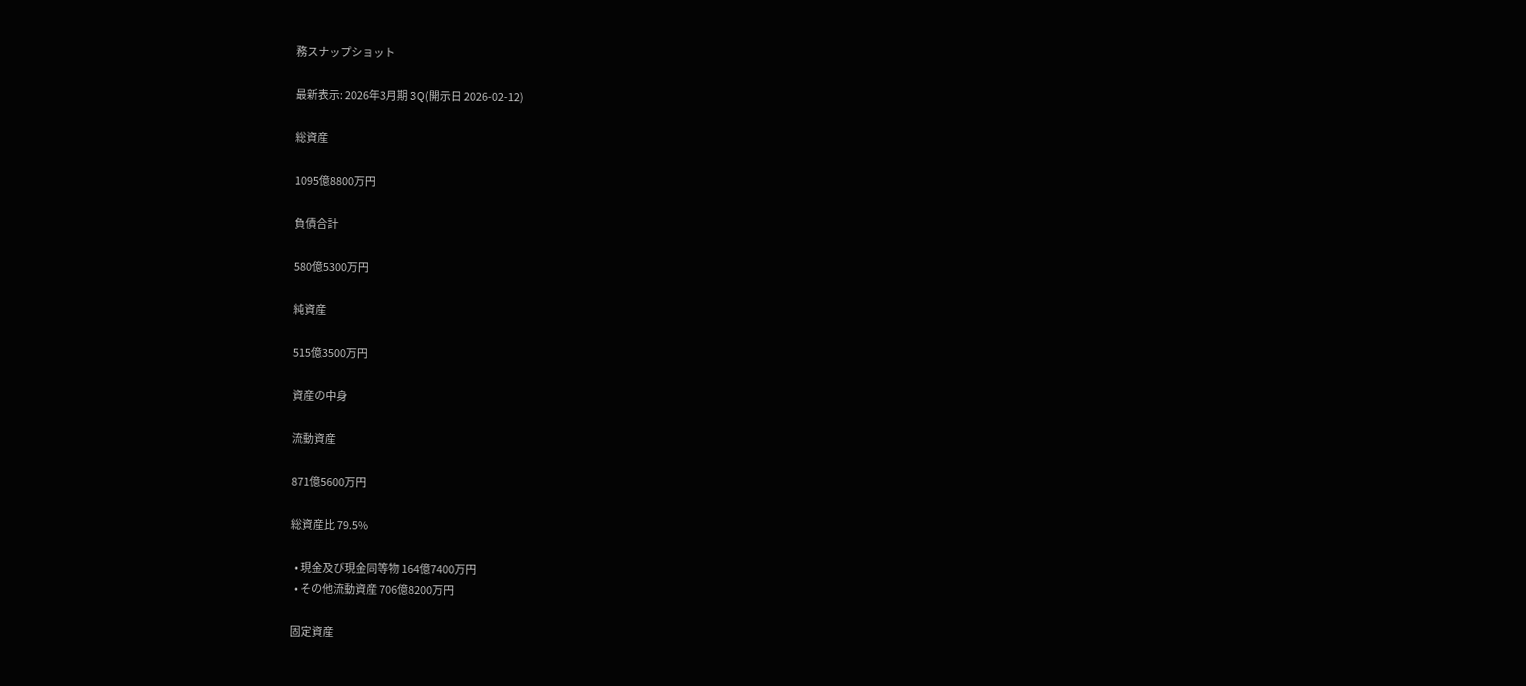務スナップショット

最新表示: 2026年3月期 3Q(開示日 2026-02-12)

総資産

1095億8800万円

負債合計

580億5300万円

純資産

515億3500万円

資産の中身

流動資産

871億5600万円

総資産比 79.5%

  • 現金及び現金同等物 164億7400万円
  • その他流動資産 706億8200万円

固定資産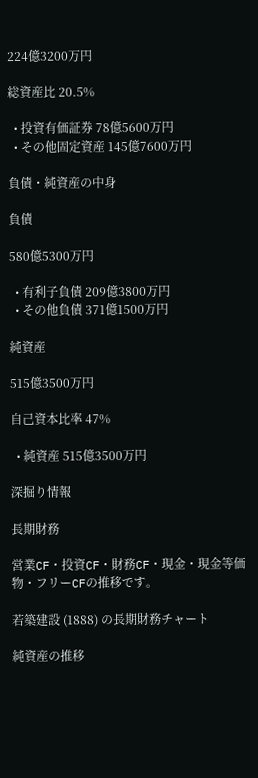224億3200万円

総資産比 20.5%

  • 投資有価証券 78億5600万円
  • その他固定資産 145億7600万円

負債・純資産の中身

負債

580億5300万円

  • 有利子負債 209億3800万円
  • その他負債 371億1500万円

純資産

515億3500万円

自己資本比率 47%

  • 純資産 515億3500万円

深掘り情報

長期財務

営業CF・投資CF・財務CF・現金・現金等価物・フリーCFの推移です。

若築建設 (1888) の長期財務チャート

純資産の推移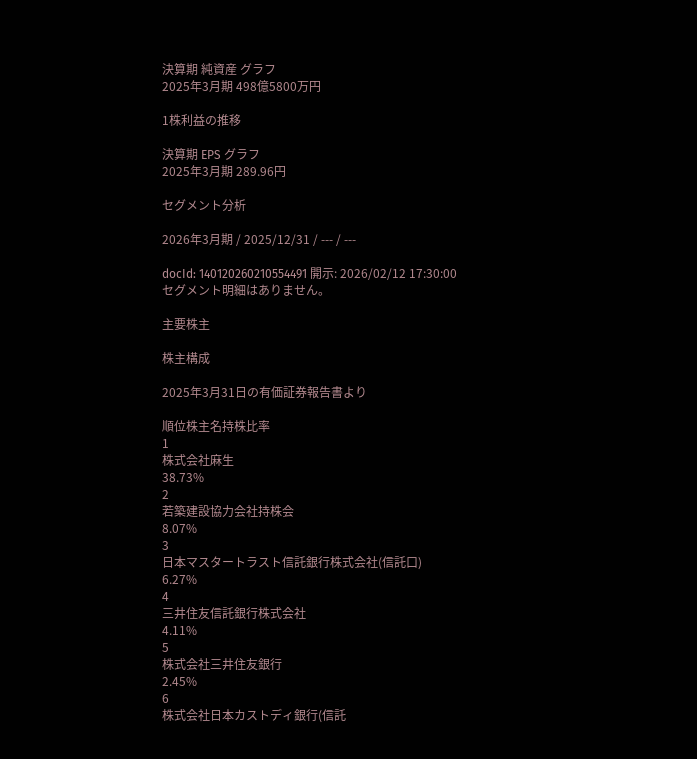決算期 純資産 グラフ
2025年3月期 498億5800万円

1株利益の推移

決算期 EPS グラフ
2025年3月期 289.96円

セグメント分析

2026年3月期 / 2025/12/31 / --- / ---

docId: 140120260210554491 開示: 2026/02/12 17:30:00
セグメント明細はありません。

主要株主

株主構成

2025年3月31日の有価証券報告書より

順位株主名持株比率
1
株式会社麻生
38.73%
2
若築建設協力会社持株会
8.07%
3
日本マスタートラスト信託銀行株式会社(信託口)
6.27%
4
三井住友信託銀行株式会社
4.11%
5
株式会社三井住友銀行
2.45%
6
株式会社日本カストディ銀行(信託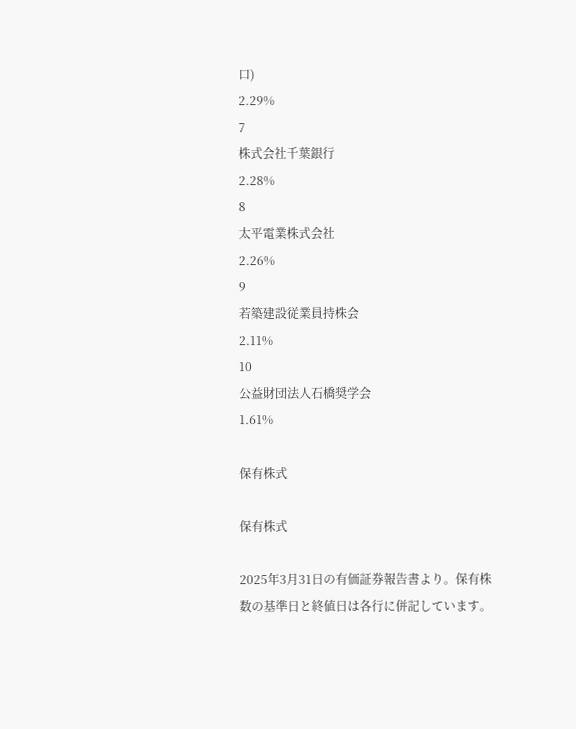口)
2.29%
7
株式会社千葉銀行
2.28%
8
太平電業株式会社
2.26%
9
若築建設従業員持株会
2.11%
10
公益財団法人石橋奨学会
1.61%

保有株式

保有株式

2025年3月31日の有価証券報告書より。保有株数の基準日と終値日は各行に併記しています。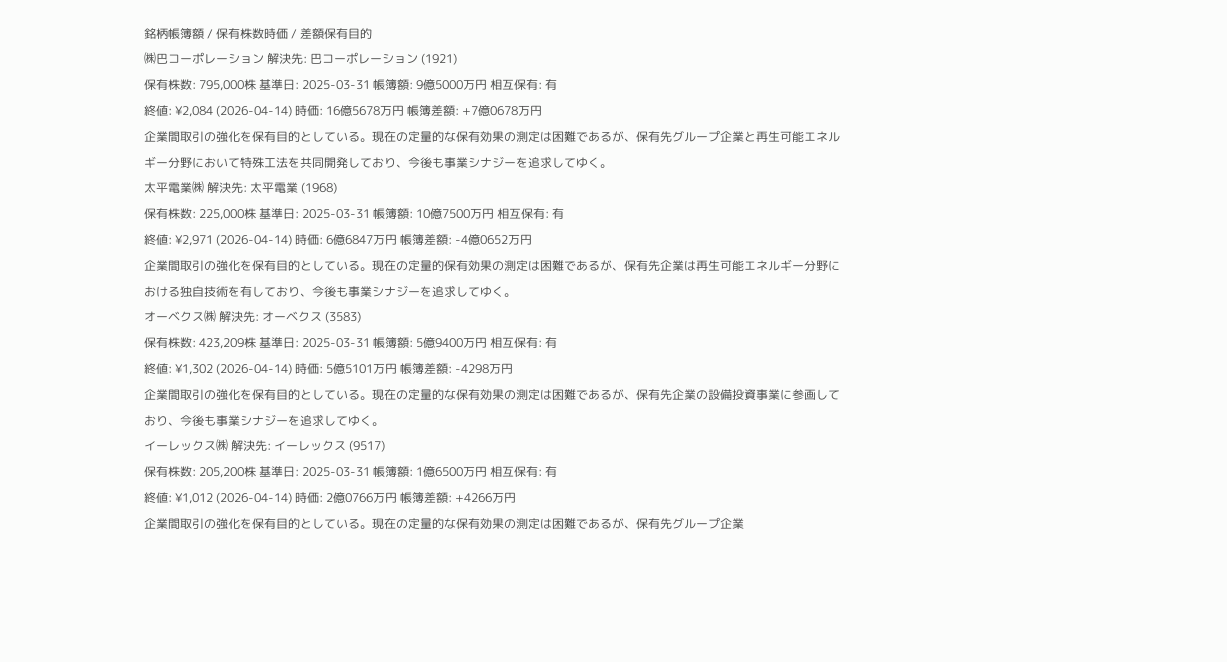銘柄帳簿額 / 保有株数時価 / 差額保有目的
㈱巴コーポレーション 解決先: 巴コーポレーション (1921)
保有株数: 795,000株 基準日: 2025-03-31 帳簿額: 9億5000万円 相互保有: 有
終値: ¥2,084 (2026-04-14) 時価: 16億5678万円 帳簿差額: +7億0678万円
企業間取引の強化を保有目的としている。現在の定量的な保有効果の測定は困難であるが、保有先グループ企業と再生可能エネルギー分野において特殊工法を共同開発しており、今後も事業シナジーを追求してゆく。
太平電業㈱ 解決先: 太平電業 (1968)
保有株数: 225,000株 基準日: 2025-03-31 帳簿額: 10億7500万円 相互保有: 有
終値: ¥2,971 (2026-04-14) 時価: 6億6847万円 帳簿差額: -4億0652万円
企業間取引の強化を保有目的としている。現在の定量的保有効果の測定は困難であるが、保有先企業は再生可能エネルギー分野における独自技術を有しており、今後も事業シナジーを追求してゆく。
オーベクス㈱ 解決先: オーベクス (3583)
保有株数: 423,209株 基準日: 2025-03-31 帳簿額: 5億9400万円 相互保有: 有
終値: ¥1,302 (2026-04-14) 時価: 5億5101万円 帳簿差額: -4298万円
企業間取引の強化を保有目的としている。現在の定量的な保有効果の測定は困難であるが、保有先企業の設備投資事業に参画しており、今後も事業シナジーを追求してゆく。
イーレックス㈱ 解決先: イーレックス (9517)
保有株数: 205,200株 基準日: 2025-03-31 帳簿額: 1億6500万円 相互保有: 有
終値: ¥1,012 (2026-04-14) 時価: 2億0766万円 帳簿差額: +4266万円
企業間取引の強化を保有目的としている。現在の定量的な保有効果の測定は困難であるが、保有先グループ企業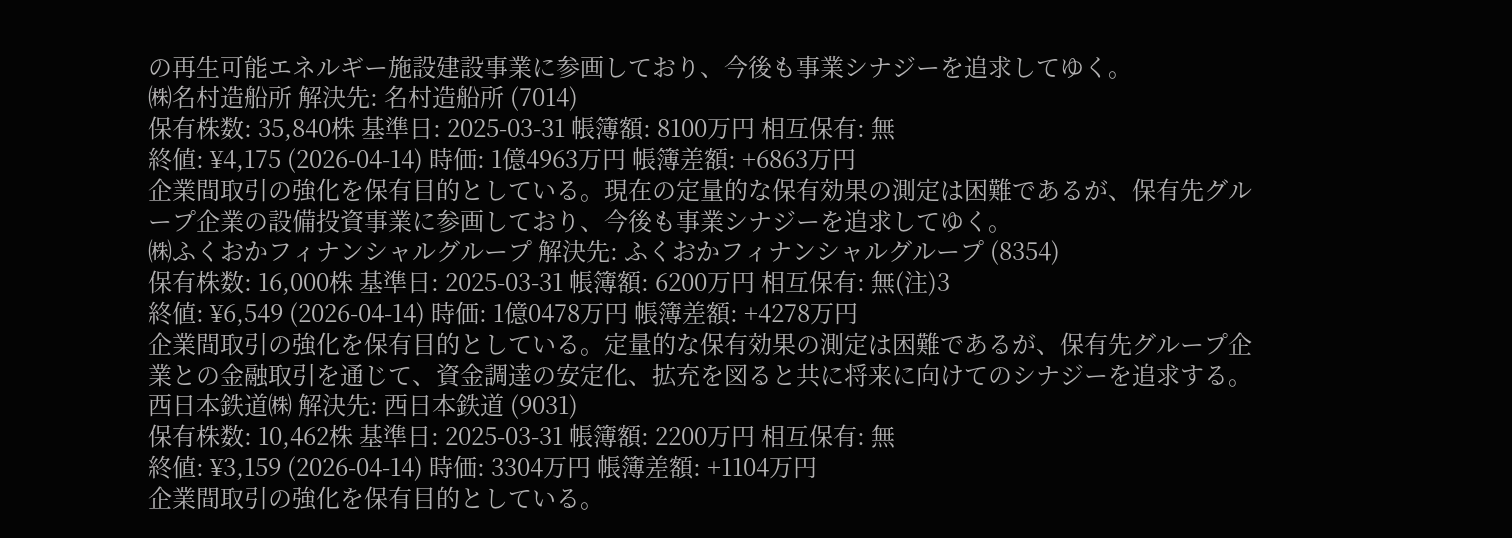の再生可能エネルギー施設建設事業に参画しており、今後も事業シナジーを追求してゆく。
㈱名村造船所 解決先: 名村造船所 (7014)
保有株数: 35,840株 基準日: 2025-03-31 帳簿額: 8100万円 相互保有: 無
終値: ¥4,175 (2026-04-14) 時価: 1億4963万円 帳簿差額: +6863万円
企業間取引の強化を保有目的としている。現在の定量的な保有効果の測定は困難であるが、保有先グループ企業の設備投資事業に参画しており、今後も事業シナジーを追求してゆく。
㈱ふくおかフィナンシャルグループ 解決先: ふくおかフィナンシャルグループ (8354)
保有株数: 16,000株 基準日: 2025-03-31 帳簿額: 6200万円 相互保有: 無(注)3
終値: ¥6,549 (2026-04-14) 時価: 1億0478万円 帳簿差額: +4278万円
企業間取引の強化を保有目的としている。定量的な保有効果の測定は困難であるが、保有先グループ企業との金融取引を通じて、資金調達の安定化、拡充を図ると共に将来に向けてのシナジーを追求する。
西日本鉄道㈱ 解決先: 西日本鉄道 (9031)
保有株数: 10,462株 基準日: 2025-03-31 帳簿額: 2200万円 相互保有: 無
終値: ¥3,159 (2026-04-14) 時価: 3304万円 帳簿差額: +1104万円
企業間取引の強化を保有目的としている。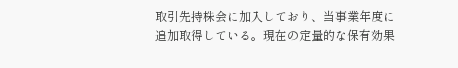取引先持株会に加入しており、当事業年度に追加取得している。現在の定量的な保有効果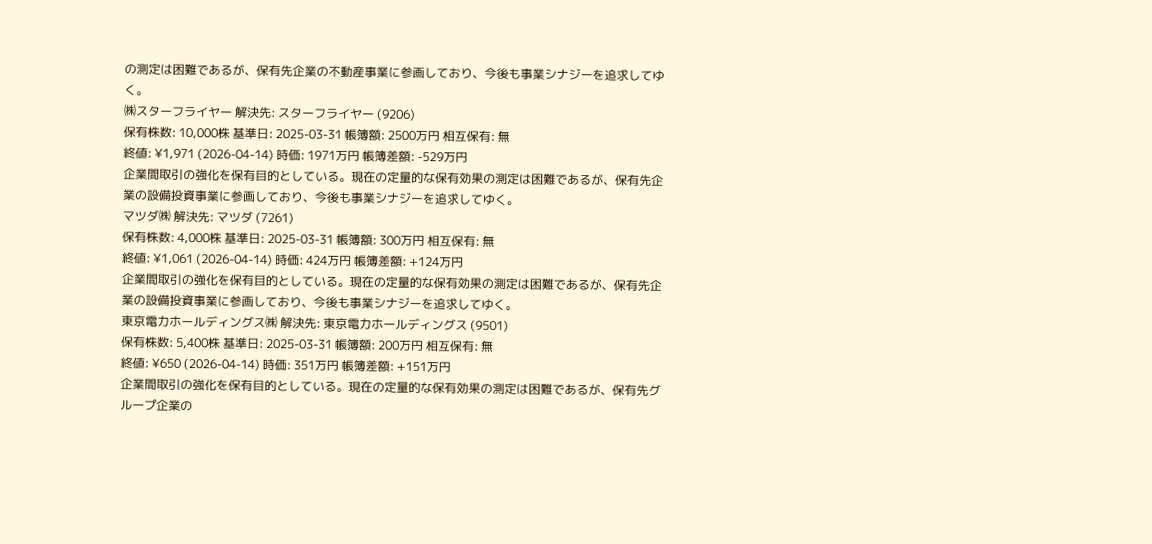の測定は困難であるが、保有先企業の不動産事業に参画しており、今後も事業シナジーを追求してゆく。
㈱スターフライヤー 解決先: スターフライヤー (9206)
保有株数: 10,000株 基準日: 2025-03-31 帳簿額: 2500万円 相互保有: 無
終値: ¥1,971 (2026-04-14) 時価: 1971万円 帳簿差額: -529万円
企業間取引の強化を保有目的としている。現在の定量的な保有効果の測定は困難であるが、保有先企業の設備投資事業に参画しており、今後も事業シナジーを追求してゆく。
マツダ㈱ 解決先: マツダ (7261)
保有株数: 4,000株 基準日: 2025-03-31 帳簿額: 300万円 相互保有: 無
終値: ¥1,061 (2026-04-14) 時価: 424万円 帳簿差額: +124万円
企業間取引の強化を保有目的としている。現在の定量的な保有効果の測定は困難であるが、保有先企業の設備投資事業に参画しており、今後も事業シナジーを追求してゆく。
東京電力ホールディングス㈱ 解決先: 東京電力ホールディングス (9501)
保有株数: 5,400株 基準日: 2025-03-31 帳簿額: 200万円 相互保有: 無
終値: ¥650 (2026-04-14) 時価: 351万円 帳簿差額: +151万円
企業間取引の強化を保有目的としている。現在の定量的な保有効果の測定は困難であるが、保有先グループ企業の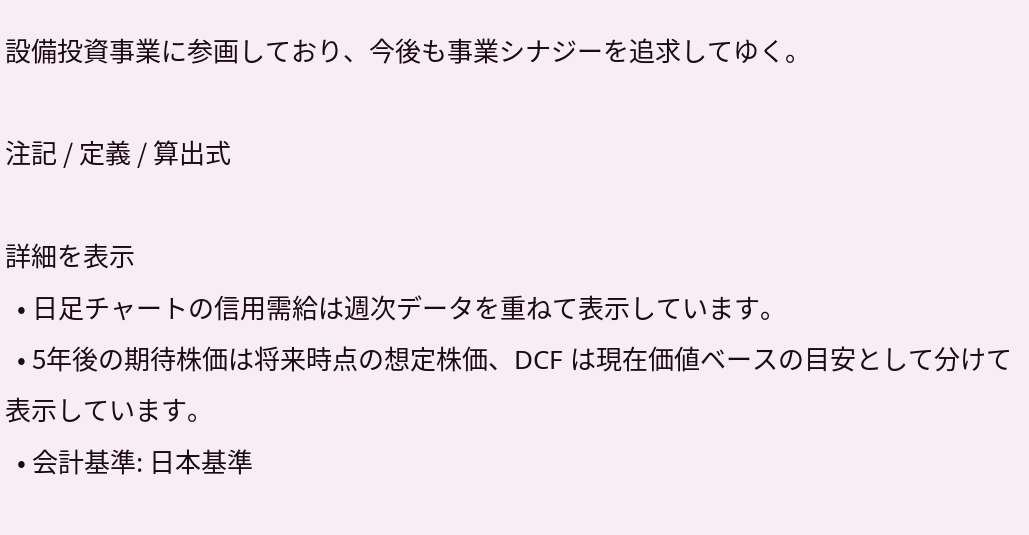設備投資事業に参画しており、今後も事業シナジーを追求してゆく。

注記 / 定義 / 算出式

詳細を表示
  • 日足チャートの信用需給は週次データを重ねて表示しています。
  • 5年後の期待株価は将来時点の想定株価、DCF は現在価値ベースの目安として分けて表示しています。
  • 会計基準: 日本基準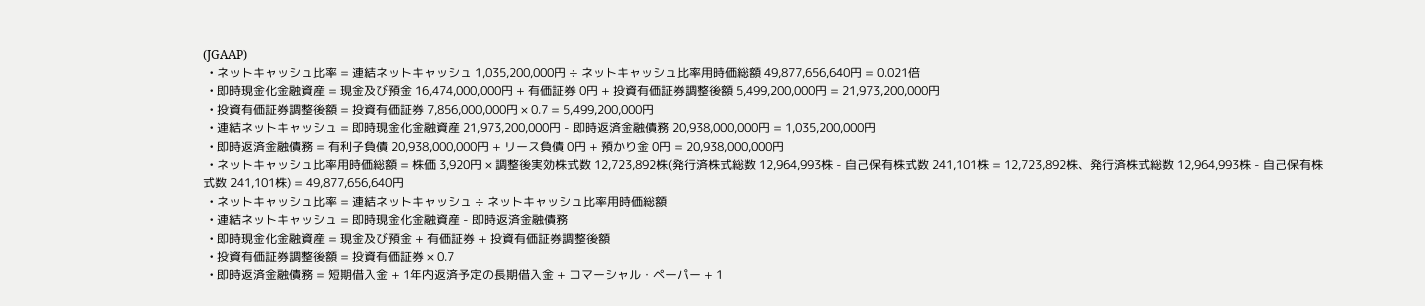(JGAAP)
  • ネットキャッシュ比率 = 連結ネットキャッシュ 1,035,200,000円 ÷ ネットキャッシュ比率用時価総額 49,877,656,640円 = 0.021倍
  • 即時現金化金融資産 = 現金及び預金 16,474,000,000円 + 有価証券 0円 + 投資有価証券調整後額 5,499,200,000円 = 21,973,200,000円
  • 投資有価証券調整後額 = 投資有価証券 7,856,000,000円 × 0.7 = 5,499,200,000円
  • 連結ネットキャッシュ = 即時現金化金融資産 21,973,200,000円 - 即時返済金融債務 20,938,000,000円 = 1,035,200,000円
  • 即時返済金融債務 = 有利子負債 20,938,000,000円 + リース負債 0円 + 預かり金 0円 = 20,938,000,000円
  • ネットキャッシュ比率用時価総額 = 株価 3,920円 × 調整後実効株式数 12,723,892株(発行済株式総数 12,964,993株 - 自己保有株式数 241,101株 = 12,723,892株、発行済株式総数 12,964,993株 - 自己保有株式数 241,101株) = 49,877,656,640円
  • ネットキャッシュ比率 = 連結ネットキャッシュ ÷ ネットキャッシュ比率用時価総額
  • 連結ネットキャッシュ = 即時現金化金融資産 - 即時返済金融債務
  • 即時現金化金融資産 = 現金及び預金 + 有価証券 + 投資有価証券調整後額
  • 投資有価証券調整後額 = 投資有価証券 × 0.7
  • 即時返済金融債務 = 短期借入金 + 1年内返済予定の長期借入金 + コマーシャル・ペーパー + 1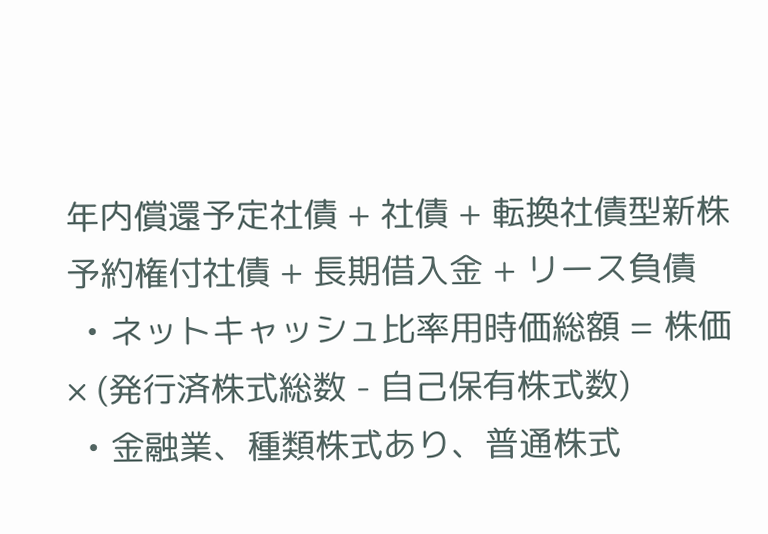年内償還予定社債 + 社債 + 転換社債型新株予約権付社債 + 長期借入金 + リース負債
  • ネットキャッシュ比率用時価総額 = 株価 × (発行済株式総数 - 自己保有株式数)
  • 金融業、種類株式あり、普通株式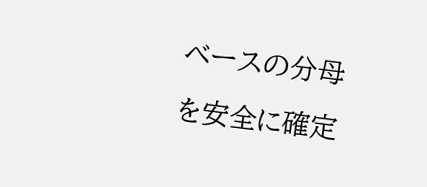ベースの分母を安全に確定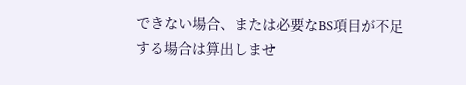できない場合、または必要なBS項目が不足する場合は算出しませ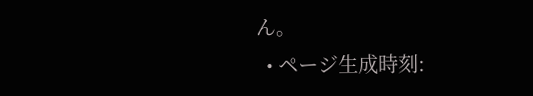ん。
  • ページ生成時刻: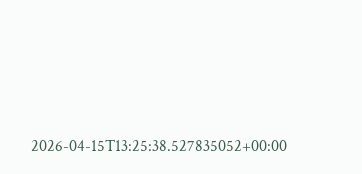2026-04-15T13:25:38.527835052+00:00